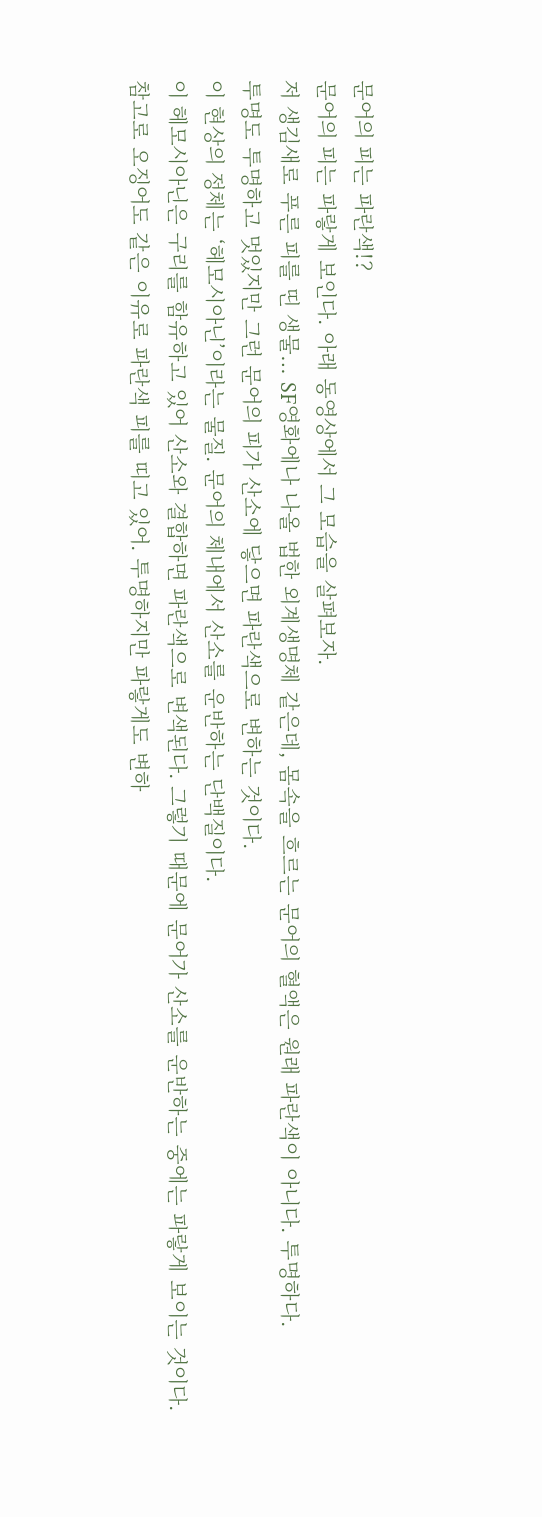문어의 피는 파란색!?
문어의 피는 파랗게 보인다. 아래 동영상에서 그 모습을 살펴보자.
저 생김새로 푸른 피를 띤 생물… SF영화에나 나올 법한 외계생명체 같은데, 몸속을 흐르는 문어의 혈액은 원래 파란색이 아니다. 투명하다.
투명도 투명하고 멋있지만 그런 문어의 피가 산소에 닿으면 파란색으로 변하는 것이다.
이 현상의 정체는 ‘헤모시아닌’이라는 물질. 문어의 체내에서 산소를 운반하는 단백질이다.
이 헤모시아닌은 구리를 함유하고 있어 산소와 결합하면 파란색으로 변색된다. 그렇기 때문에 문어가 산소를 운반하는 중에는 파랗게 보이는 것이다.
참고로 오징어도 같은 이유로 파란색 피를 띠고 있어. 투명하지만 파랗게도 변하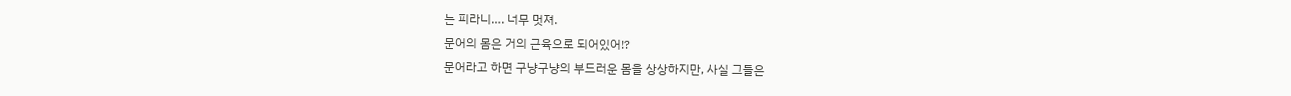는 피라니…. 너무 멋져.
문어의 몸은 거의 근육으로 되어있어!?
문어라고 하면 구냥구냥의 부드러운 몸을 상상하지만, 사실 그들은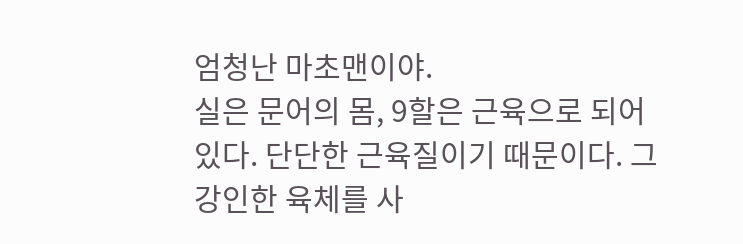엄청난 마초맨이야.
실은 문어의 몸, 9할은 근육으로 되어 있다. 단단한 근육질이기 때문이다. 그 강인한 육체를 사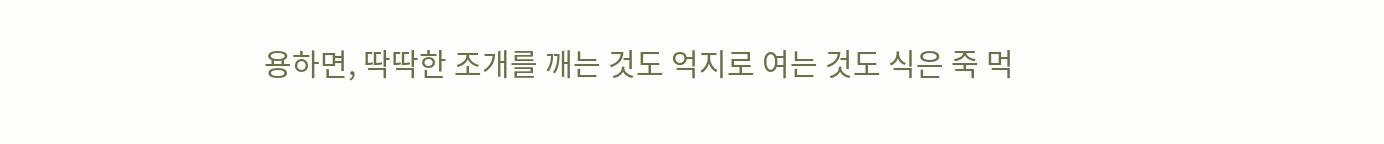용하면, 딱딱한 조개를 깨는 것도 억지로 여는 것도 식은 죽 먹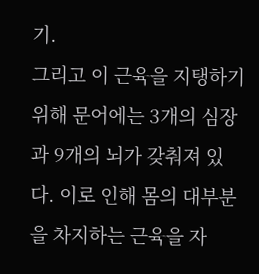기.
그리고 이 근육을 지탱하기 위해 문어에는 3개의 심장과 9개의 뇌가 갖춰져 있다. 이로 인해 몸의 대부분을 차지하는 근육을 자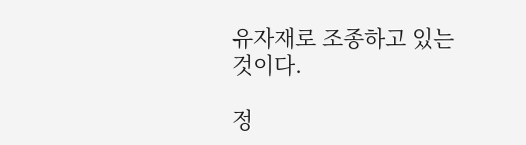유자재로 조종하고 있는 것이다.

정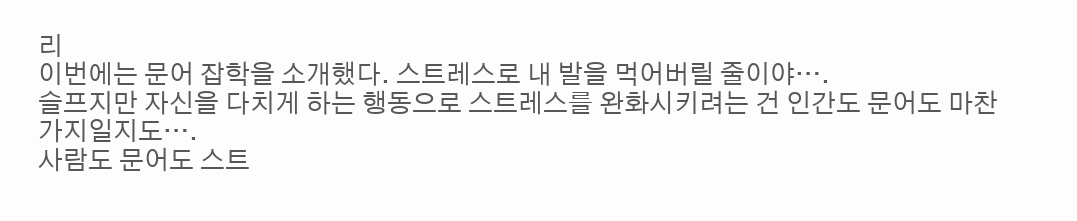리
이번에는 문어 잡학을 소개했다. 스트레스로 내 발을 먹어버릴 줄이야….
슬프지만 자신을 다치게 하는 행동으로 스트레스를 완화시키려는 건 인간도 문어도 마찬가지일지도….
사람도 문어도 스트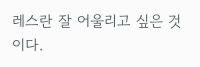레스란 잘 어울리고 싶은 것이다.